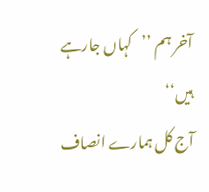آخر ہم ’’کہاں جارہے ہیں‘‘
آج کل ہمارے انصاف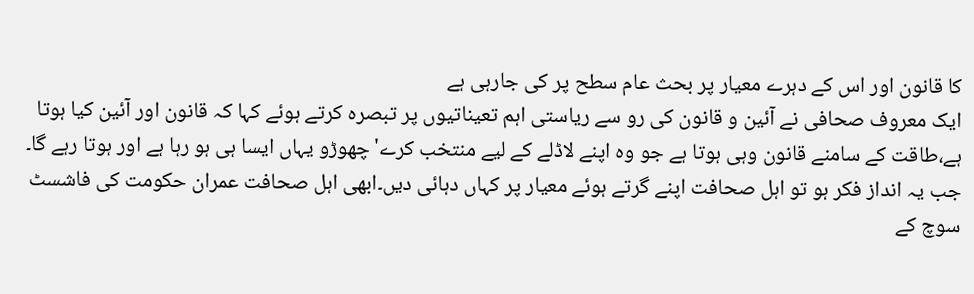کا قانون اور اس کے دہرے معیار پر بحث عام سطح پر کی جارہی ہے
ایک معروف صحافی نے آئین و قانون کی رو سے ریاستی اہم تعیناتیوں پر تبصرہ کرتے ہوئے کہا کہ قانون اور آئین کیا ہوتا ہے،طاقت کے سامنے قانون وہی ہوتا ہے جو وہ اپنے لاڈلے کے لیے منتخب کرے'چھوڑو یہاں ایسا ہی ہو رہا ہے اور ہوتا رہے گا۔ جب یہ انداز فکر ہو تو اہل صحافت اپنے گرتے ہوئے معیار پر کہاں دہائی دیں۔ابھی اہل صحافت عمران حکومت کی فاشسٹ سوچ کے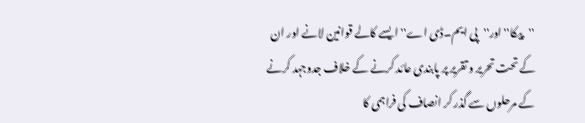''پیکا'' اور''پی ایم۔ڈی اے'' ایسے کالے قوانین لانے اور ان کے تحت تحریر و تقریر پر پابندی عائد کرنے کے خلاف جدوجہد کرنے کے مرحلوں سے گذر کر انصاف کی فراہمی کا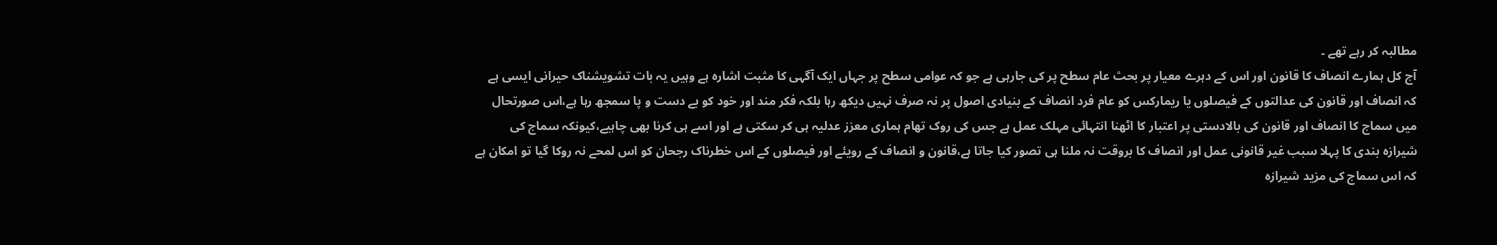مطالبہ کر رہے تھے ۔
آج کل ہمارے انصاف کا قانون اور اس کے دہرے معیار پر بحث عام سطح پر کی جارہی ہے جو کہ عوامی سطح پر جہاں ایک آگہی کا مثبت اشارہ ہے وہیں یہ بات تشویشناک حیرانی ایسی ہے کہ انصاف اور قانون کی عدالتوں کے فیصلوں یا ریمارکس کو عام فرد انصاف کے بنیادی اصول پر نہ صرف نہیں دیکھ رہا بلکہ فکر مند اور خود کو بے دست و پا سمجھ رہا ہے،اس صورتحال میں سماج کا انصاف اور قانون کی بالادستی پر اعتبار کا اٹھنا انتہائی مہلک عمل ہے جس کی روک تھام ہماری معزز عدلیہ ہی کر سکتی ہے اور اسے ہی کرنا بھی چاہیے،کیونکہ سماج کی شیرازہ بندی کا پہلا سبب غیر قانونی عمل اور انصاف کا بروقت نہ ملنا ہی تصور کیا جاتا ہے،قانون و انصاف کے رویئے اور فیصلوں کے اس خطرناک رجحان کو اس لمحے نہ روکا گیا تو امکان ہے کہ اس سماج کی مزید شیرازہ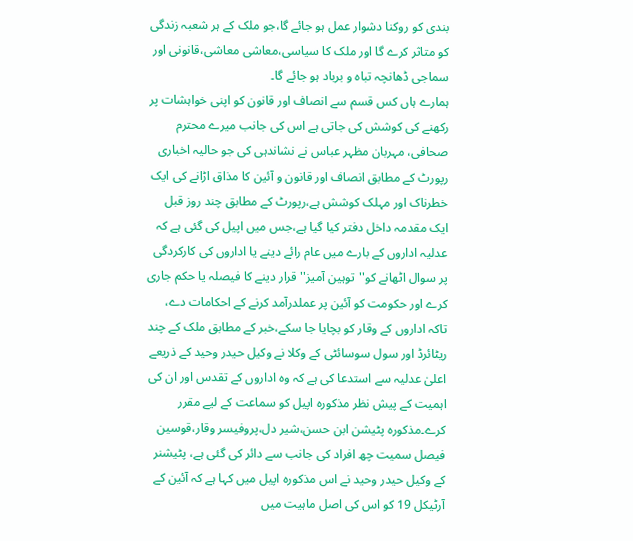بندی کو روکنا دشوار عمل ہو جائے گا،جو ملک کے ہر شعبہ زندگی کو متاثر کرے گا اور ملک کا سیاسی،معاشی معاشی،قانونی اور سماجی ڈھانچہ تباہ و برباد ہو جائے گا۔
ہمارے ہاں کس قسم سے انصاف اور قانون کو اپنی خواہشات پر رکھنے کی کوشش کی جاتی ہے اس کی جانب میرے محترم صحافی، مہربان مظہر عباس نے نشاندہی کی جو حالیہ اخباری رپورٹ کے مطابق انصاف اور قانون و آئین کا مذاق اڑانے کی ایک خطرناک اور مہلک کوشش ہے،رپورٹ کے مطابق چند روز قبل ایک مقدمہ داخل دفتر کیا گیا ہے،جس میں اپیل کی گئی ہے کہ عدلیہ اداروں کے بارے میں عام رائے دینے یا اداروں کی کارکردگی پر سوال اٹھانے کو''توہین آمیز'' قرار دینے کا فیصلہ یا حکم جاری کرے اور حکومت کو آئین پر عملدرآمد کرنے کے احکامات دے، تاکہ اداروں کے وقار کو بچایا جا سکے،خبر کے مطابق ملک کے چند ریٹائرڈ اور سول سوسائٹی کے وکلا نے وکیل حیدر وحید کے ذریعے اعلیٰ عدلیہ سے استدعا کی ہے کہ وہ اداروں کے تقدس اور ان کی اہمیت کے پیش نظر مذکورہ اپیل کو سماعت کے لیے مقرر کرے۔مذکورہ پٹیشن ابن حسن،شیر دل،پروفیسر وقار،قوسین فیصل سمیت چھ افراد کی جانب سے دائر کی گئی ہے، پٹیشنر کے وکیل حیدر وحید نے اس مذکورہ اپیل میں کہا ہے کہ آئین کے آرٹیکل 19 کو اس کی اصل ماہیت میں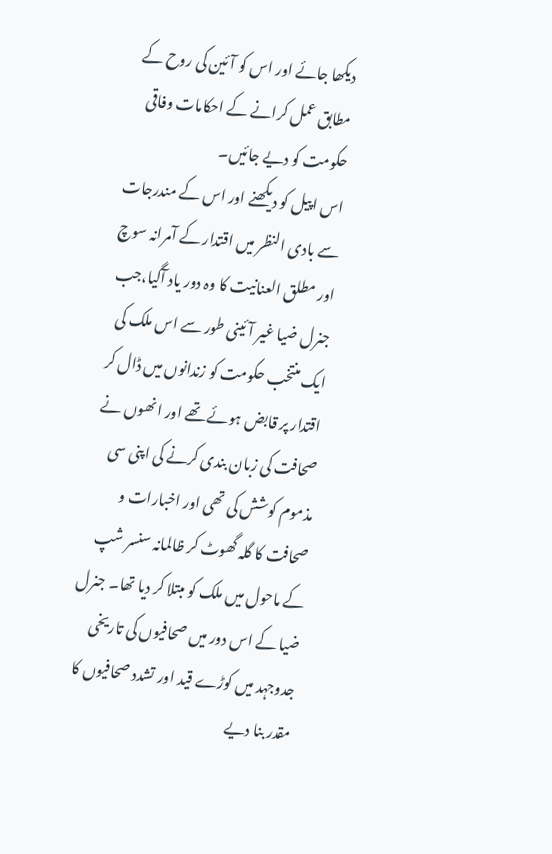دیکھا جائے اور اس کو آئین کی روح کے مطابق عمل کرانے کے احکامات وفاقی حکومت کو دیے جائیں۔
اس اپیل کو دیکھنے اور اس کے مندرجات سے بادی النظر میں اقتدار کے آمرانہ سوچ اور مطلق العنانیت کا وہ دور یاد آگیا،جب جنرل ضیا غیر آئینی طور سے اس ملک کی ایک منتخب حکومت کو زندانوں میں ڈال کر اقتدار پر قابض ہوئے تھے اور انھوں نے صحافت کی زبان بندی کرنے کی اپنی سی مذموم کوشش کی تھی اور اخبارات و صحافت کا گلہ گھوٹ کر ظالمانہ سنسر شپ کے ماحول میں ملک کو مبتلا کر دیا تھا۔ جنرل ضیا کے اس دور میں صحافیوں کی تاریخی جدوجہد میں کوڑے قید اور تشدد صحافیوں کا مقدر بنا دیے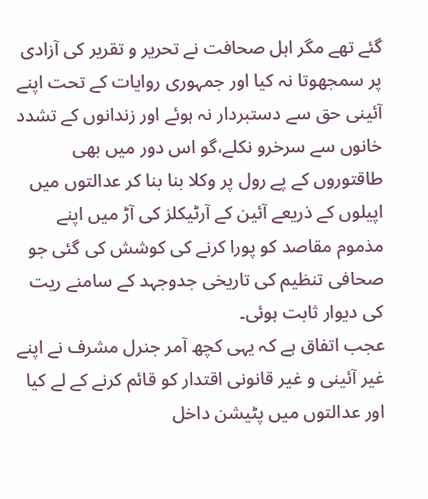گئے تھے مگر اہل صحافت نے تحریر و تقریر کی آزادی پر سمجھوتا نہ کیا اور جمہوری روایات کے تحت اپنے آئینی حق سے دستبردار نہ ہوئے اور زندانوں کے تشدد خانوں سے سرخرو نکلے،گو اس دور میں بھی طاقتوروں کے پے رول پر وکلا بنا بنا کر عدالتوں میں اپیلوں کے ذریعے آئین کے آرٹیکلز کی آڑ میں اپنے مذموم مقاصد کو پورا کرنے کی کوشش کی گئی جو صحافی تنظیم کی تاریخی جدوجہد کے سامنے ریت کی دیوار ثابت ہوئی۔
عجب اتفاق ہے کہ یہی کچھ آمر جنرل مشرف نے اپنے غیر آئینی و غیر قانونی اقتدار کو قائم کرنے کے لے کیا اور عدالتوں میں پٹیشن داخل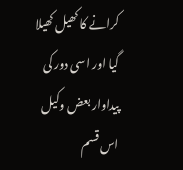کرانے کا کھیل کھیلا گیا اور اسی دور کی پیداوار بعض وکیل اس قسم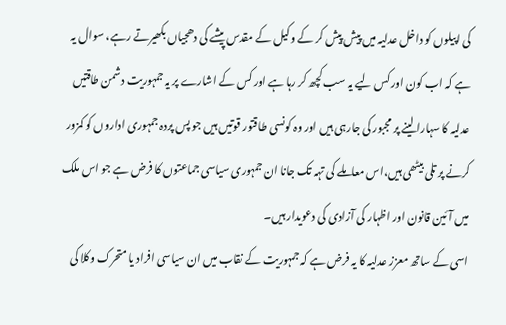کی اپیلوں کو داخل عدلیہ میں پیش پیش کر کے وکیل کے مقدس پیشے کی دھجیاں بکھیرتے رہے، سوال یہ ہے کہ اب کون اور کس لیے یہ سب کچھ کر رہا ہے اور کس کے اشارے پر یہ جمہوریت دشمن طاقتیں عدلیہ کا سہارا لینے پر مجبور کی جارہی ہیں اور وہ کونسی طاقتور قوتیں ہیں جو پس پردہ جمہوری اداروں کو کمزور کرنے پر تلی بیٹھی ہیں،اس معاملے کی تہہ تک جانا ان جمہوری سیاسی جماعتوں کا فرض ہے جو اس ملک میں آئین قانون اور اظہار کی آزادی کی دعویدار ہیں۔
اسی کے ساتھ معزز عدلیہ کا یہ فرض ہے کہ جمہوریت کے نقاب میں ان سیاسی افراد یا متحرک وکلا کی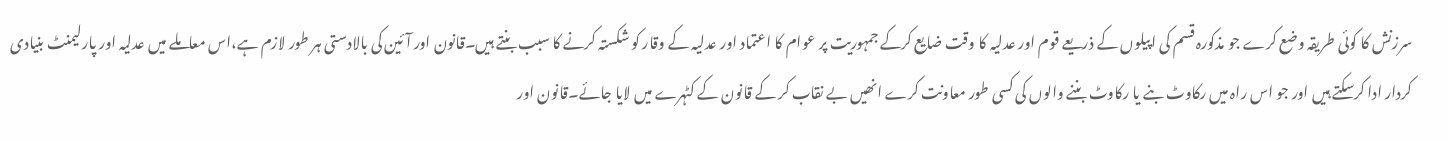سرزنش کا کوئی طریقہ وضع کرے جو مذکورہ قسم کی اپیلوں کے ذریعے قوم اور عدلیہ کا وقت ضایع کرکے جمہوریت پر عوام کا اعتماد اور عدلیہ کے وقار کو شکستہ کرنے کا سبب بنتے ہیں۔قانون اور آئین کی بالادستی ہر طور لازم ہے،اس معاملے میں عدلیہ اور پارلیمنٹ بنیادی کردار ادا کرسکتے ہیں اور جو اس راہ میں رکاوٹ بنے یا رکاوٹ بننے والوں کی کسی طور معاونت کرے انھیں بے نقاب کر کے قانون کے کٹہرے میں لایا جائے۔قانون اور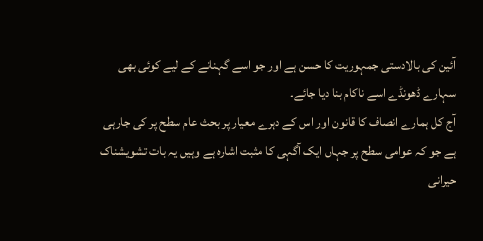آئین کی بالادستی جمہوریت کا حسن ہے اور جو اسے گہنانے کے لیے کوئی بھی سہارے ڈھونڈے اسے ناکام بنا دیا جائے۔
آج کل ہمارے انصاف کا قانون اور اس کے دہرے معیار پر بحث عام سطح پر کی جارہی ہے جو کہ عوامی سطح پر جہاں ایک آگہی کا مثبت اشارہ ہے وہیں یہ بات تشویشناک حیرانی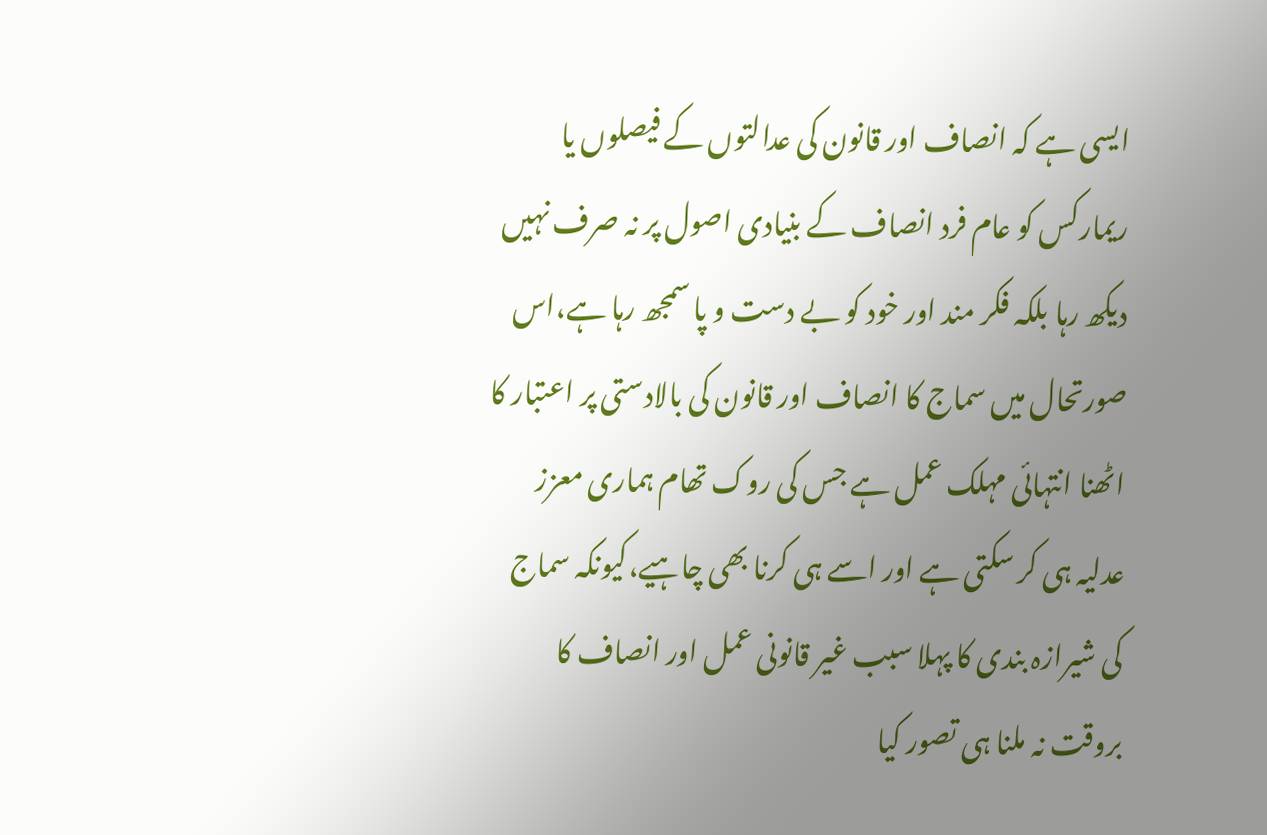ایسی ہے کہ انصاف اور قانون کی عدالتوں کے فیصلوں یا ریمارکس کو عام فرد انصاف کے بنیادی اصول پر نہ صرف نہیں دیکھ رہا بلکہ فکر مند اور خود کو بے دست و پا سمجھ رہا ہے،اس صورتحال میں سماج کا انصاف اور قانون کی بالادستی پر اعتبار کا اٹھنا انتہائی مہلک عمل ہے جس کی روک تھام ہماری معزز عدلیہ ہی کر سکتی ہے اور اسے ہی کرنا بھی چاہیے،کیونکہ سماج کی شیرازہ بندی کا پہلا سبب غیر قانونی عمل اور انصاف کا بروقت نہ ملنا ہی تصور کیا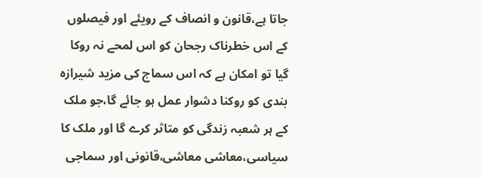جاتا ہے،قانون و انصاف کے رویئے اور فیصلوں کے اس خطرناک رجحان کو اس لمحے نہ روکا گیا تو امکان ہے کہ اس سماج کی مزید شیرازہ بندی کو روکنا دشوار عمل ہو جائے گا،جو ملک کے ہر شعبہ زندگی کو متاثر کرے گا اور ملک کا سیاسی،معاشی معاشی،قانونی اور سماجی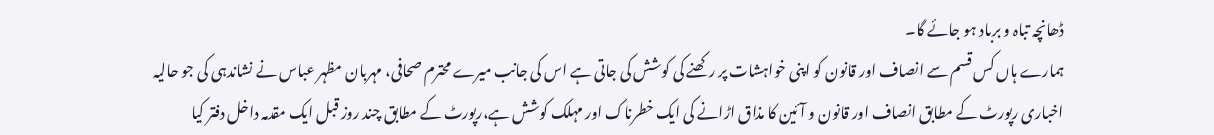ڈھانچہ تباہ و برباد ہو جائے گا۔
ہمارے ہاں کس قسم سے انصاف اور قانون کو اپنی خواہشات پر رکھنے کی کوشش کی جاتی ہے اس کی جانب میرے محترم صحافی، مہربان مظہر عباس نے نشاندہی کی جو حالیہ اخباری رپورٹ کے مطابق انصاف اور قانون و آئین کا مذاق اڑانے کی ایک خطرناک اور مہلک کوشش ہے،رپورٹ کے مطابق چند روز قبل ایک مقدمہ داخل دفتر کیا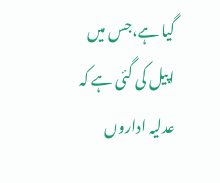گیا ہے،جس میں اپیل کی گئی ہے کہ عدلیہ اداروں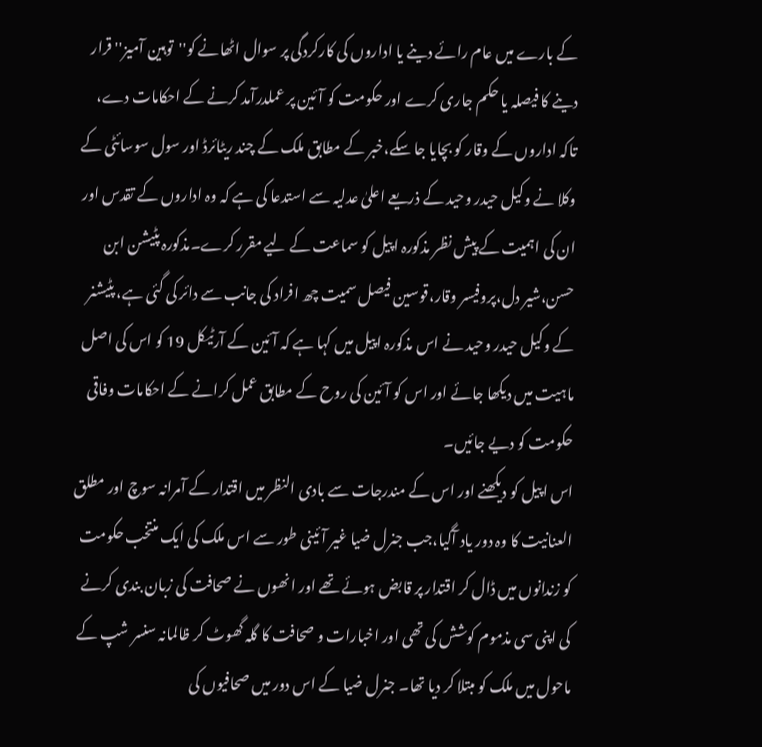کے بارے میں عام رائے دینے یا اداروں کی کارکردگی پر سوال اٹھانے کو''توہین آمیز'' قرار دینے کا فیصلہ یا حکم جاری کرے اور حکومت کو آئین پر عملدرآمد کرنے کے احکامات دے، تاکہ اداروں کے وقار کو بچایا جا سکے،خبر کے مطابق ملک کے چند ریٹائرڈ اور سول سوسائٹی کے وکلا نے وکیل حیدر وحید کے ذریعے اعلیٰ عدلیہ سے استدعا کی ہے کہ وہ اداروں کے تقدس اور ان کی اہمیت کے پیش نظر مذکورہ اپیل کو سماعت کے لیے مقرر کرے۔مذکورہ پٹیشن ابن حسن،شیر دل،پروفیسر وقار،قوسین فیصل سمیت چھ افراد کی جانب سے دائر کی گئی ہے، پٹیشنر کے وکیل حیدر وحید نے اس مذکورہ اپیل میں کہا ہے کہ آئین کے آرٹیکل 19 کو اس کی اصل ماہیت میں دیکھا جائے اور اس کو آئین کی روح کے مطابق عمل کرانے کے احکامات وفاقی حکومت کو دیے جائیں۔
اس اپیل کو دیکھنے اور اس کے مندرجات سے بادی النظر میں اقتدار کے آمرانہ سوچ اور مطلق العنانیت کا وہ دور یاد آگیا،جب جنرل ضیا غیر آئینی طور سے اس ملک کی ایک منتخب حکومت کو زندانوں میں ڈال کر اقتدار پر قابض ہوئے تھے اور انھوں نے صحافت کی زبان بندی کرنے کی اپنی سی مذموم کوشش کی تھی اور اخبارات و صحافت کا گلہ گھوٹ کر ظالمانہ سنسر شپ کے ماحول میں ملک کو مبتلا کر دیا تھا۔ جنرل ضیا کے اس دور میں صحافیوں کی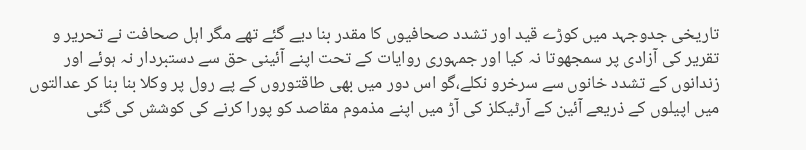تاریخی جدوجہد میں کوڑے قید اور تشدد صحافیوں کا مقدر بنا دیے گئے تھے مگر اہل صحافت نے تحریر و تقریر کی آزادی پر سمجھوتا نہ کیا اور جمہوری روایات کے تحت اپنے آئینی حق سے دستبردار نہ ہوئے اور زندانوں کے تشدد خانوں سے سرخرو نکلے،گو اس دور میں بھی طاقتوروں کے پے رول پر وکلا بنا بنا کر عدالتوں میں اپیلوں کے ذریعے آئین کے آرٹیکلز کی آڑ میں اپنے مذموم مقاصد کو پورا کرنے کی کوشش کی گئی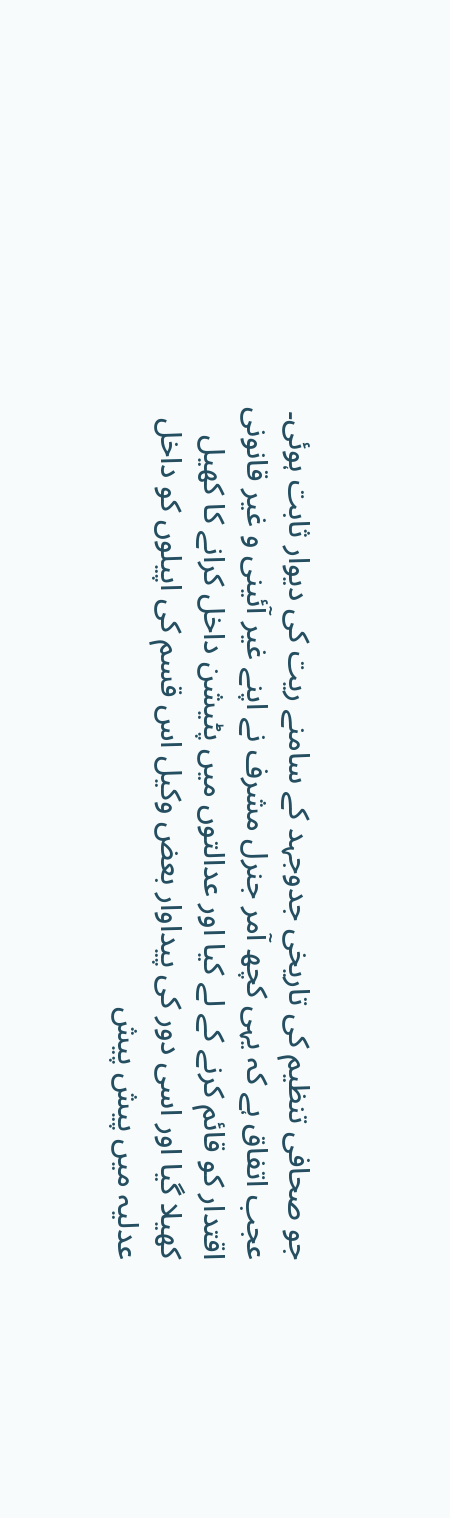جو صحافی تنظیم کی تاریخی جدوجہد کے سامنے ریت کی دیوار ثابت ہوئی۔
عجب اتفاق ہے کہ یہی کچھ آمر جنرل مشرف نے اپنے غیر آئینی و غیر قانونی اقتدار کو قائم کرنے کے لے کیا اور عدالتوں میں پٹیشن داخل کرانے کا کھیل کھیلا گیا اور اسی دور کی پیداوار بعض وکیل اس قسم کی اپیلوں کو داخل عدلیہ میں پیش پیش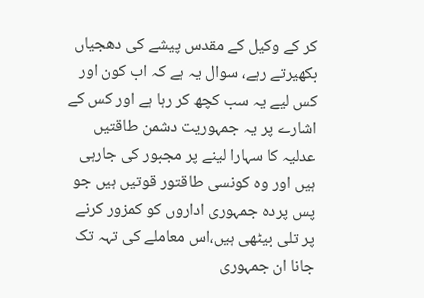کر کے وکیل کے مقدس پیشے کی دھجیاں بکھیرتے رہے، سوال یہ ہے کہ اب کون اور کس لیے یہ سب کچھ کر رہا ہے اور کس کے اشارے پر یہ جمہوریت دشمن طاقتیں عدلیہ کا سہارا لینے پر مجبور کی جارہی ہیں اور وہ کونسی طاقتور قوتیں ہیں جو پس پردہ جمہوری اداروں کو کمزور کرنے پر تلی بیٹھی ہیں،اس معاملے کی تہہ تک جانا ان جمہوری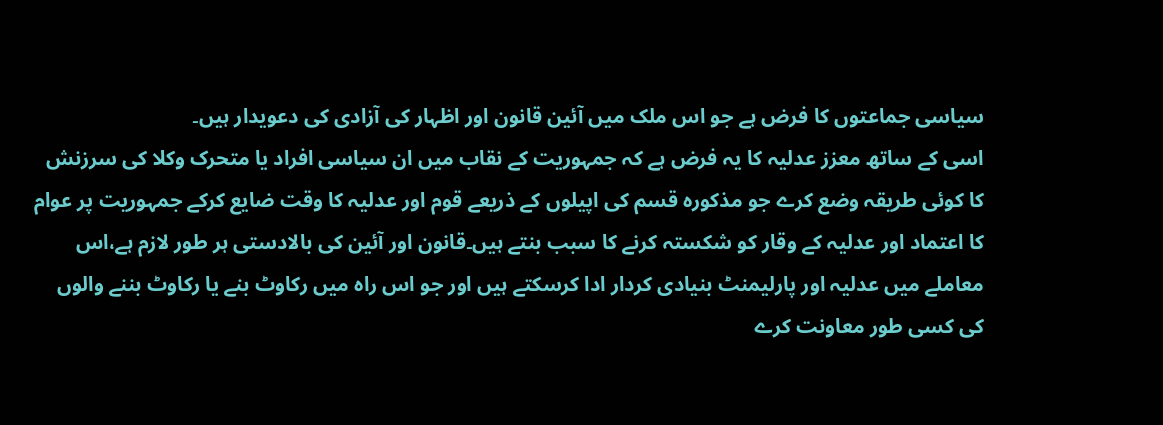سیاسی جماعتوں کا فرض ہے جو اس ملک میں آئین قانون اور اظہار کی آزادی کی دعویدار ہیں۔
اسی کے ساتھ معزز عدلیہ کا یہ فرض ہے کہ جمہوریت کے نقاب میں ان سیاسی افراد یا متحرک وکلا کی سرزنش کا کوئی طریقہ وضع کرے جو مذکورہ قسم کی اپیلوں کے ذریعے قوم اور عدلیہ کا وقت ضایع کرکے جمہوریت پر عوام کا اعتماد اور عدلیہ کے وقار کو شکستہ کرنے کا سبب بنتے ہیں۔قانون اور آئین کی بالادستی ہر طور لازم ہے،اس معاملے میں عدلیہ اور پارلیمنٹ بنیادی کردار ادا کرسکتے ہیں اور جو اس راہ میں رکاوٹ بنے یا رکاوٹ بننے والوں کی کسی طور معاونت کرے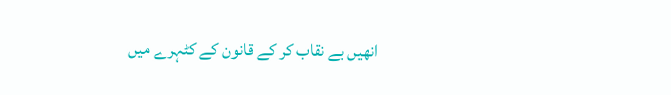انھیں بے نقاب کر کے قانون کے کٹہرے میں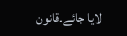لایا جائے۔قانون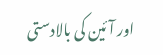اور آئین کی بالادستی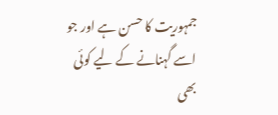جمہوریت کا حسن ہے اور جو اسے گہنانے کے لیے کوئی بھی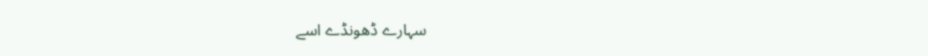سہارے ڈھونڈے اسے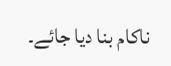ناکام بنا دیا جائے۔